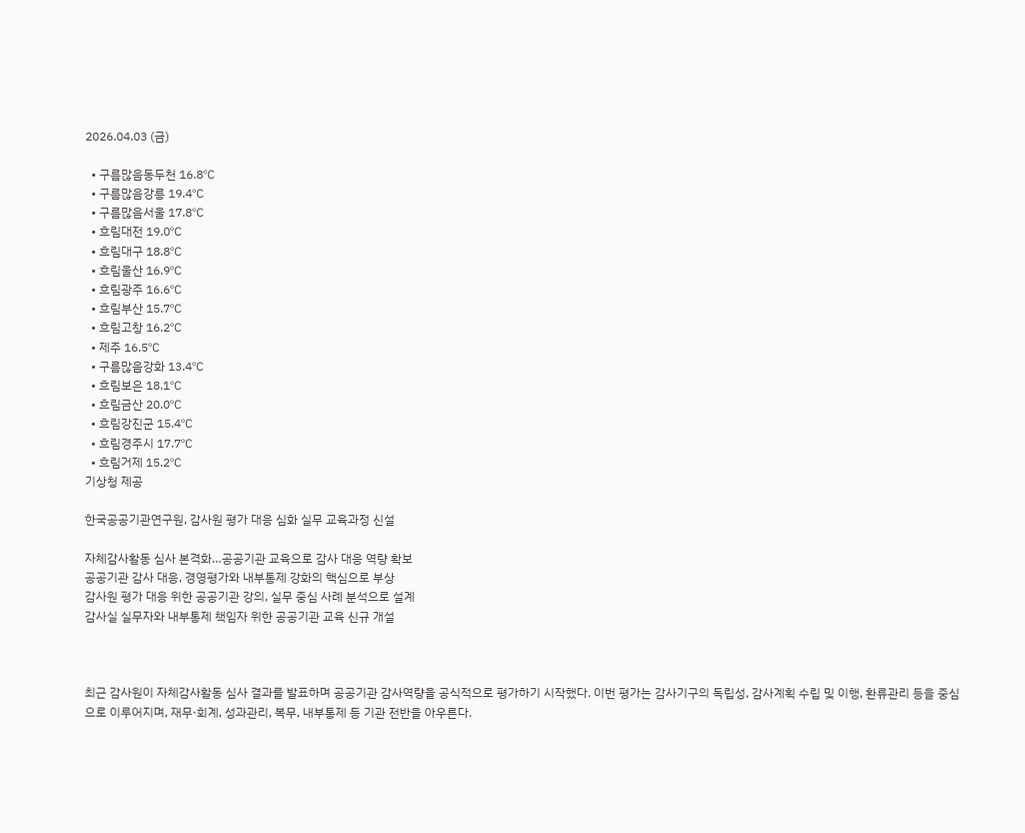2026.04.03 (금)

  • 구름많음동두천 16.8℃
  • 구름많음강릉 19.4℃
  • 구름많음서울 17.8℃
  • 흐림대전 19.0℃
  • 흐림대구 18.8℃
  • 흐림울산 16.9℃
  • 흐림광주 16.6℃
  • 흐림부산 15.7℃
  • 흐림고창 16.2℃
  • 제주 16.5℃
  • 구름많음강화 13.4℃
  • 흐림보은 18.1℃
  • 흐림금산 20.0℃
  • 흐림강진군 15.4℃
  • 흐림경주시 17.7℃
  • 흐림거제 15.2℃
기상청 제공

한국공공기관연구원, 감사원 평가 대응 심화 실무 교육과정 신설

자체감사활동 심사 본격화…공공기관 교육으로 감사 대응 역량 확보
공공기관 감사 대응, 경영평가와 내부통제 강화의 핵심으로 부상
감사원 평가 대응 위한 공공기관 강의, 실무 중심 사례 분석으로 설계
감사실 실무자와 내부통제 책임자 위한 공공기관 교육 신규 개설



최근 감사원이 자체감사활동 심사 결과를 발표하며 공공기관 감사역량을 공식적으로 평가하기 시작했다. 이번 평가는 감사기구의 독립성, 감사계획 수립 및 이행, 환류관리 등을 중심으로 이루어지며, 재무·회계, 성과관리, 복무, 내부통제 등 기관 전반을 아우른다.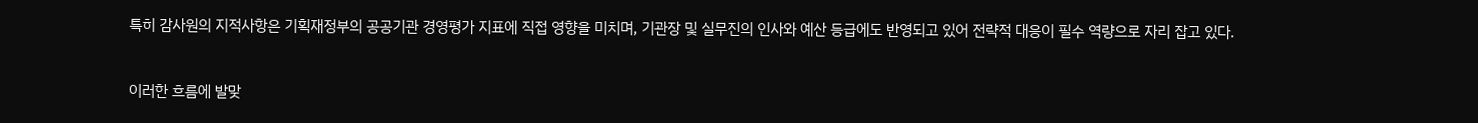특히 감사원의 지적사항은 기획재정부의 공공기관 경영평가 지표에 직접 영향을 미치며, 기관장 및 실무진의 인사와 예산 등급에도 반영되고 있어 전략적 대응이 필수 역량으로 자리 잡고 있다.



이러한 흐름에 발맞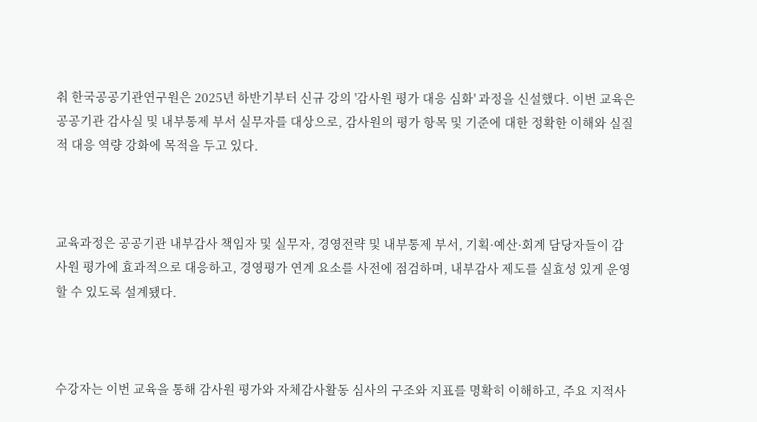춰 한국공공기관연구원은 2025년 하반기부터 신규 강의 '감사원 평가 대응 심화' 과정을 신설했다. 이번 교육은 공공기관 감사실 및 내부통제 부서 실무자를 대상으로, 감사원의 평가 항목 및 기준에 대한 정확한 이해와 실질적 대응 역량 강화에 목적을 두고 있다.



교육과정은 공공기관 내부감사 책임자 및 실무자, 경영전략 및 내부통제 부서, 기획·예산·회계 담당자들이 감사원 평가에 효과적으로 대응하고, 경영평가 연계 요소를 사전에 점검하며, 내부감사 제도를 실효성 있게 운영할 수 있도록 설계됐다.



수강자는 이번 교육을 통해 감사원 평가와 자체감사활동 심사의 구조와 지표를 명확히 이해하고, 주요 지적사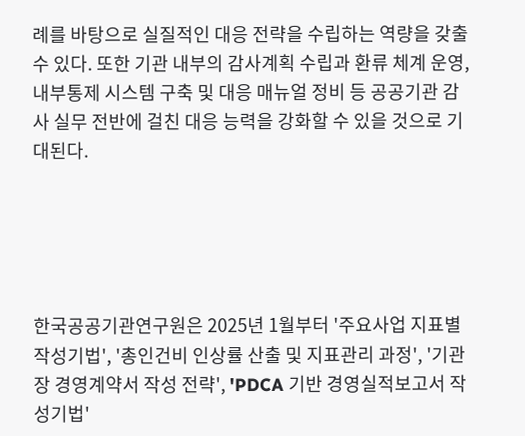례를 바탕으로 실질적인 대응 전략을 수립하는 역량을 갖출 수 있다. 또한 기관 내부의 감사계획 수립과 환류 체계 운영, 내부통제 시스템 구축 및 대응 매뉴얼 정비 등 공공기관 감사 실무 전반에 걸친 대응 능력을 강화할 수 있을 것으로 기대된다.





한국공공기관연구원은 2025년 1월부터 '주요사업 지표별 작성기법', '총인건비 인상률 산출 및 지표관리 과정', '기관장 경영계약서 작성 전략', 'PDCA 기반 경영실적보고서 작성기법'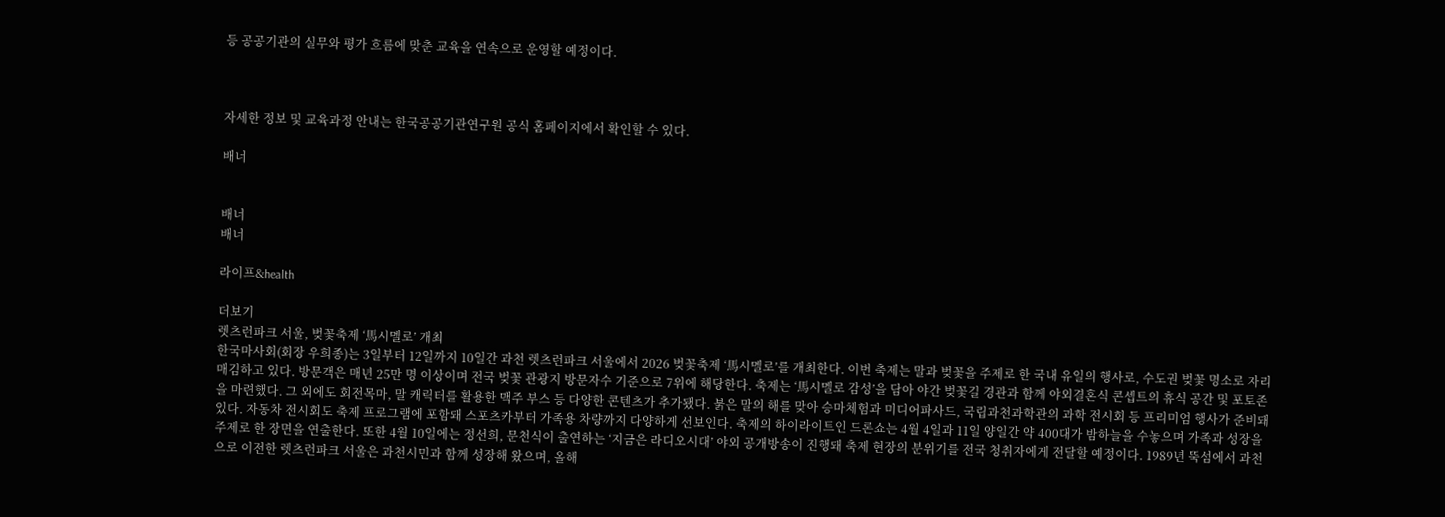등 공공기관의 실무와 평가 흐름에 맞춘 교육을 연속으로 운영할 예정이다.



자세한 정보 및 교육과정 안내는 한국공공기관연구원 공식 홈페이지에서 확인할 수 있다.

배너


배너
배너

라이프&health

더보기
렛츠런파크 서울, 벚꽃축제 ‘馬시멜로’ 개최
한국마사회(회장 우희종)는 3일부터 12일까지 10일간 과천 렛츠런파크 서울에서 2026 벚꽃축제 ‘馬시멜로’를 개최한다. 이번 축제는 말과 벚꽃을 주제로 한 국내 유일의 행사로, 수도권 벚꽃 명소로 자리매김하고 있다. 방문객은 매년 25만 명 이상이며 전국 벚꽃 관광지 방문자수 기준으로 7위에 해당한다. 축제는 ‘馬시멜로 감성’을 담아 야간 벚꽃길 경관과 함께 야외결혼식 콘셉트의 휴식 공간 및 포토존을 마련했다. 그 외에도 회전목마, 말 캐릭터를 활용한 맥주 부스 등 다양한 콘텐츠가 추가됐다. 붉은 말의 해를 맞아 승마체험과 미디어파사드, 국립과천과학관의 과학 전시회 등 프리미엄 행사가 준비돼 있다. 자동차 전시회도 축제 프로그램에 포함돼 스포츠카부터 가족용 차량까지 다양하게 선보인다. 축제의 하이라이트인 드론쇼는 4월 4일과 11일 양일간 약 400대가 밤하늘을 수놓으며 가족과 성장을 주제로 한 장면을 연출한다. 또한 4월 10일에는 정선희, 문천식이 출연하는 ‘지금은 라디오시대’ 야외 공개방송이 진행돼 축제 현장의 분위기를 전국 청취자에게 전달할 예정이다. 1989년 뚝섬에서 과천으로 이전한 렛츠런파크 서울은 과천시민과 함께 성장해 왔으며, 올해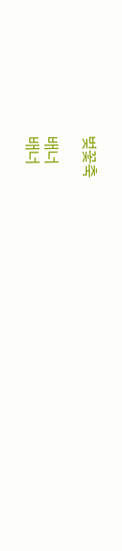벚꽃축

배너
배너